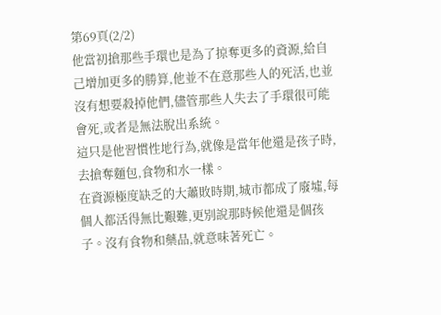第69頁(2/2)
他當初搶那些手環也是為了掠奪更多的資源,給自己增加更多的勝算,他並不在意那些人的死活,也並沒有想要殺掉他們,儘管那些人失去了手環很可能會死,或者是無法脫出系統。
這只是他習慣性地行為,就像是當年他還是孩子時,去搶奪麵包,食物和水一樣。
在資源極度缺乏的大蕭敗時期,城市都成了廢墟,每個人都活得無比艱難,更別說那時候他還是個孩子。沒有食物和藥品,就意味著死亡。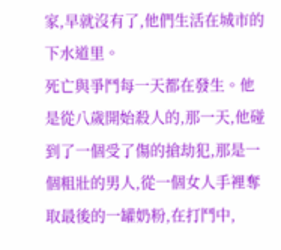家,早就沒有了,他們生活在城市的下水道里。
死亡與爭鬥每一天都在發生。他是從八歲開始殺人的,那一天,他碰到了一個受了傷的搶劫犯,那是一個粗壯的男人,從一個女人手裡奪取最後的一罐奶粉,在打鬥中,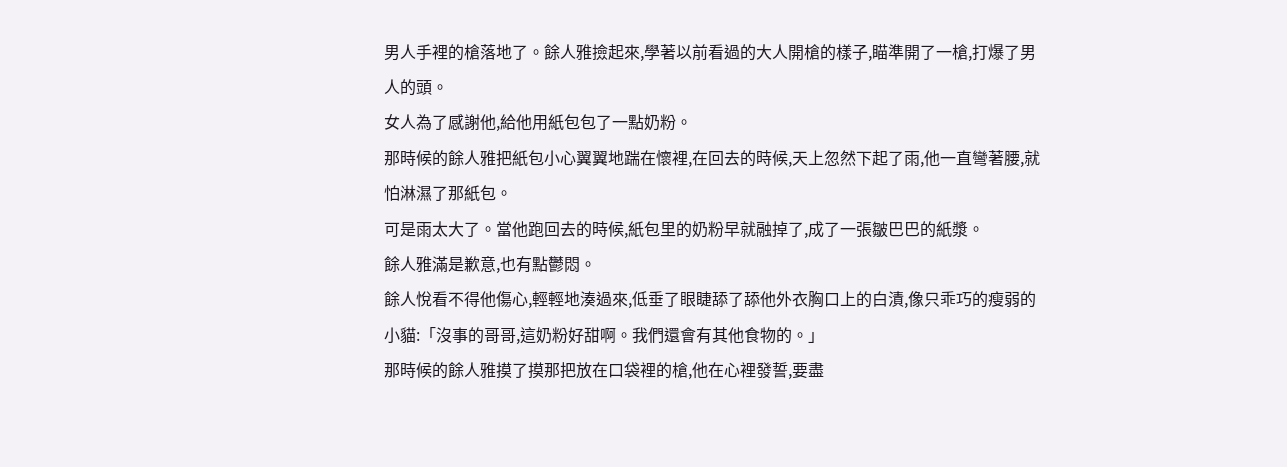男人手裡的槍落地了。餘人雅撿起來,學著以前看過的大人開槍的樣子,瞄準開了一槍,打爆了男人的頭。
女人為了感謝他,給他用紙包包了一點奶粉。
那時候的餘人雅把紙包小心翼翼地踹在懷裡,在回去的時候,天上忽然下起了雨,他一直彎著腰,就怕淋濕了那紙包。
可是雨太大了。當他跑回去的時候,紙包里的奶粉早就融掉了,成了一張皺巴巴的紙漿。
餘人雅滿是歉意,也有點鬱悶。
餘人悅看不得他傷心,輕輕地湊過來,低垂了眼睫舔了舔他外衣胸口上的白漬,像只乖巧的瘦弱的小貓:「沒事的哥哥,這奶粉好甜啊。我們還會有其他食物的。」
那時候的餘人雅摸了摸那把放在口袋裡的槍,他在心裡發誓,要盡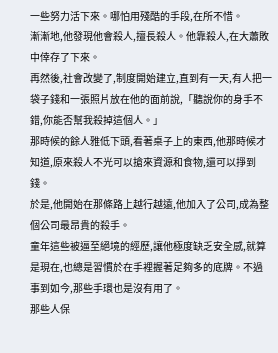一些努力活下來。哪怕用殘酷的手段,在所不惜。
漸漸地,他發現他會殺人,擅長殺人。他靠殺人,在大蕭敗中倖存了下來。
再然後,社會改變了,制度開始建立,直到有一天,有人把一袋子錢和一張照片放在他的面前說,「聽說你的身手不錯,你能否幫我殺掉這個人。」
那時候的餘人雅低下頭,看著桌子上的東西,他那時候才知道,原來殺人不光可以搶來資源和食物,還可以掙到錢。
於是,他開始在那條路上越行越遠,他加入了公司,成為整個公司最昂貴的殺手。
童年這些被逼至絕境的經歷,讓他極度缺乏安全感,就算是現在,也總是習慣於在手裡握著足夠多的底牌。不過事到如今,那些手環也是沒有用了。
那些人保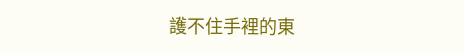護不住手裡的東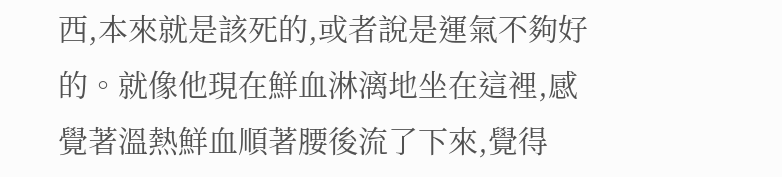西,本來就是該死的,或者說是運氣不夠好的。就像他現在鮮血淋漓地坐在這裡,感覺著溫熱鮮血順著腰後流了下來,覺得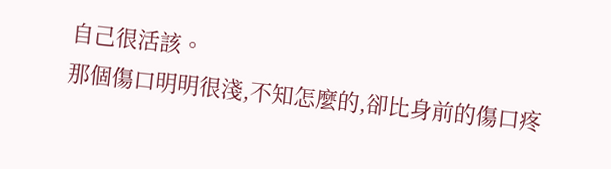自己很活該。
那個傷口明明很淺,不知怎麼的,卻比身前的傷口疼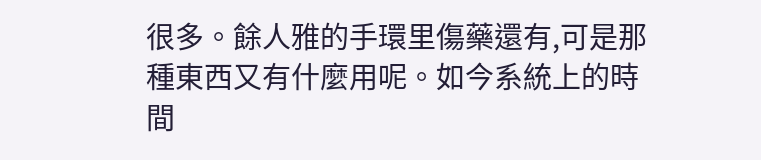很多。餘人雅的手環里傷藥還有,可是那種東西又有什麼用呢。如今系統上的時間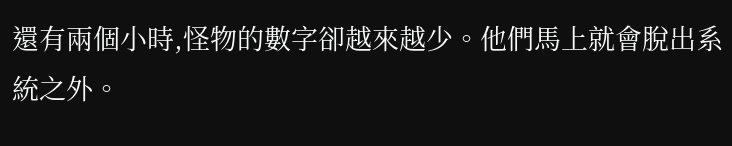還有兩個小時,怪物的數字卻越來越少。他們馬上就會脫出系統之外。